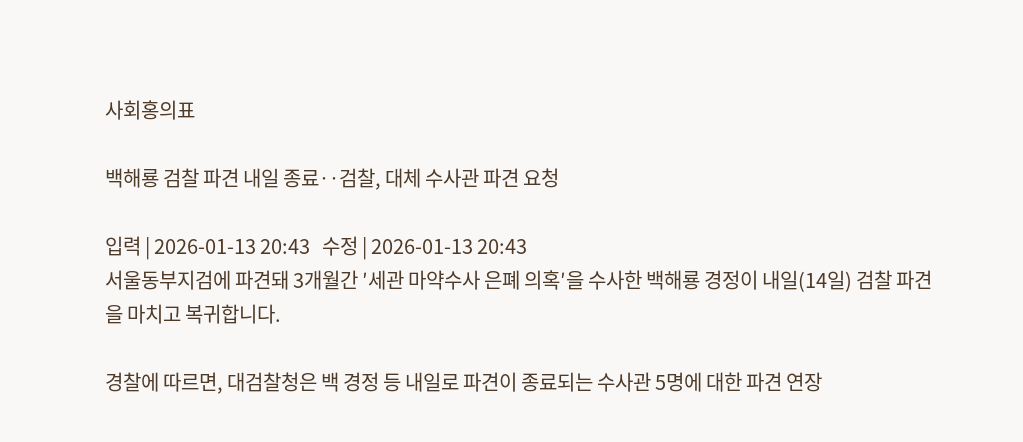사회홍의표

백해룡 검찰 파견 내일 종료‥검찰, 대체 수사관 파견 요청

입력 | 2026-01-13 20:43   수정 | 2026-01-13 20:43
서울동부지검에 파견돼 3개월간 ′세관 마약수사 은폐 의혹′을 수사한 백해룡 경정이 내일(14일) 검찰 파견을 마치고 복귀합니다.

경찰에 따르면, 대검찰청은 백 경정 등 내일로 파견이 종료되는 수사관 5명에 대한 파견 연장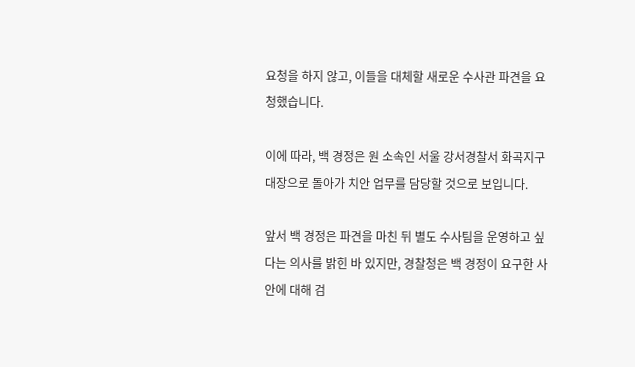요청을 하지 않고, 이들을 대체할 새로운 수사관 파견을 요청했습니다.

이에 따라, 백 경정은 원 소속인 서울 강서경찰서 화곡지구대장으로 돌아가 치안 업무를 담당할 것으로 보입니다.

앞서 백 경정은 파견을 마친 뒤 별도 수사팀을 운영하고 싶다는 의사를 밝힌 바 있지만, 경찰청은 백 경정이 요구한 사안에 대해 검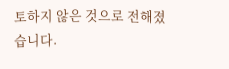토하지 않은 것으로 전해졌습니다.